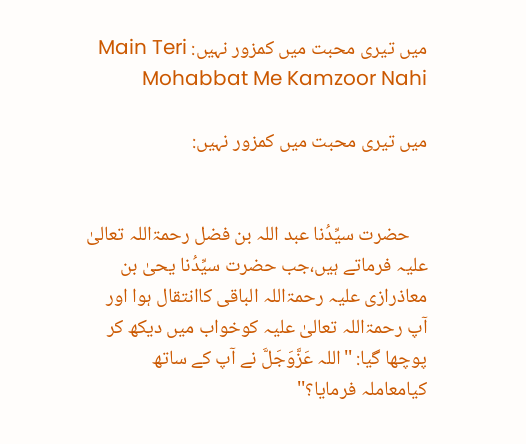میں تیری محبت میں کمزور نہیں: Main Teri Mohabbat Me Kamzoor Nahi

میں تیری محبت میں کمزور نہیں:


    حضرت سیِّدُنا عبد اللہ بن فضل رحمۃاللہ تعالیٰ علیہ فرماتے ہیں،جب حضرت سیِّدُنا یحیٰ بن معاذرازی علیہ رحمۃاللہ الباقی کاانتقال ہوا اور آپ رحمۃاللہ تعالیٰ علیہ کوخواب میں دیکھ کر پوچھا گیا: ''اللہ عَزَّوَجَلَّ نے آپ کے ساتھ کیامعاملہ فرمایا؟''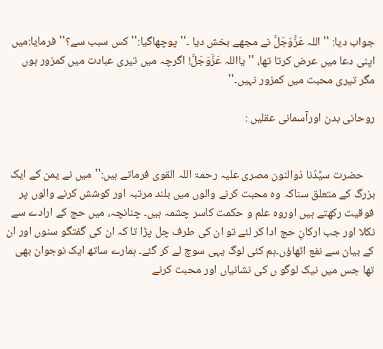جواب دیا: ''اللہ عَزَّوَجَلَّ نے مجھے بخش دیا ۔''پوچھاگیا:''کس سبب سے؟''فرمایا:میں اپنی دعا میں عرض کرتا تھا، ''یااللہ عَزَّوَجَلَّ! اگرچہ میں تیری عبادت میں کمزور ہوں مگر تیری محبت میں کمزور نہیں۔''

روحانی بدن اورآسمانی عقلیں :


    حضرت سیِّدُنا ذوالنون مصری علیہ رحمۃ اللہ القوی فرماتے ہیں:''میں نے یمن کے ایک بزرگ کے متعلق سناکہ وہ محبت کرنے والوں ميں بلند مرتبہ اور کوشش کرنے والوں پر فوقیت رکھتے ہیں اوروہ علم و حکمت کاسر چشمہ ہیں۔ چنانچہ، میں حج کے ارادے سے
نکلا اور جب ارکانِ حج ادا کر لئے تو ان کی طرف چل پڑا تا کہ ان کی گفتگو سنوں اور ان کے بیان سے نفع اٹھاؤں۔ہم کئی لوگ یہی سوچ لے کر گئے۔ ہمارے ساتھ ایک نوجوان بھی تھا جس میں نیک لوگو ں کی نشانیاں اور محبت کرنے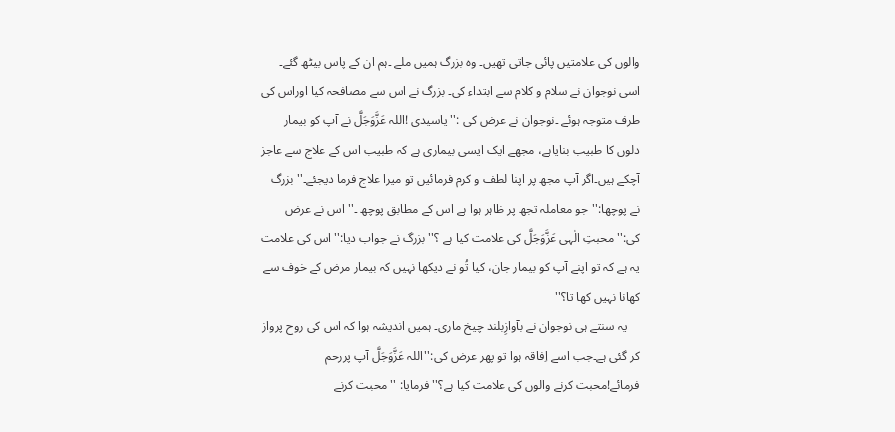والوں کی علامتیں پائی جاتی تھیں۔ وہ بزرگ ہمیں ملے ۔ہم ان کے پاس بیٹھ گئے۔ اسی نوجوان نے سلام و کلام سے ابتداء کی۔ بزرگ نے اس سے مصافحہ کیا اوراس کی طرف متوجہ ہوئے ۔نوجوان نے عرض کی :''یاسیدی !اللہ عَزَّوَجَلَّ نے آپ کو بیمار دلوں کا طبیب بنایاہے، مجھے ایک ایسی بیماری ہے کہ طبیب اس کے علاج سے عاجز آچکے ہیں۔اگر آپ مجھ پر اپنا لطف و کرم فرمائیں تو میرا علاج فرما دیجئے۔'' بزرگ نے پوچھا:''جو معاملہ تجھ پر ظاہر ہوا ہے اس کے مطابق پوچھ ۔'' اس نے عرض کی:''محبتِ الٰہی عَزَّوَجَلَّ کی علامت کیا ہے ؟'' بزرگ نے جواب دیا:'' اس کی علامت یہ ہے کہ تو اپنے آپ کو بیمار جان، کیا تُو نے دیکھا نہیں کہ بیمار مرض کے خوف سے کھانا نہیں کھا تا؟''
    یہ سنتے ہی نوجوان نے بآوازِبلند چیخ ماری۔ ہمیں اندیشہ ہوا کہ اس کی روح پرواز کر گئی ہے۔جب اسے اِفاقہ ہوا تو پھر عرض کی:''اللہ عَزَّوَجَلَّ آپ پررحم فرمائے!محبت کرنے والوں کی علامت کیا ہے؟'' فرمایا: ''محبت کرنے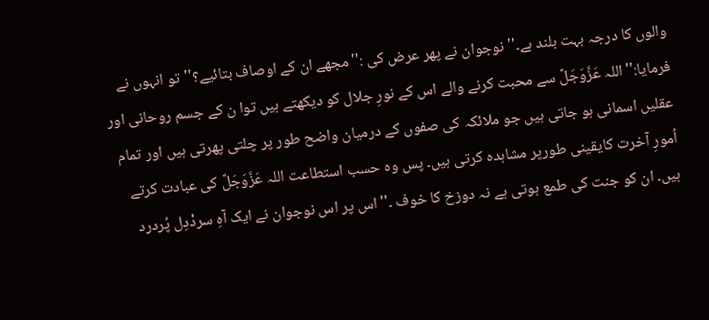والوں کا درجہ بہت بلند ہے۔'' نوجوان نے پھر عرض کی :''مجھے ان کے اوصاف بتائیے؟''تو انہوں نے فرمایا:''اللہ عَزَّوَجَلَّ سے محبت کرنے والے اس کے نورِ جلال کو دیکھتے ہیں توا ن کے جسم روحانی اور عقلیں اسمانی ہو جاتی ہیں جو ملائکہ کی صفوں کے درمیان واضح طور پر چلتی پھرتی ہیں اور تمام اُمورِ آخرت کایقینی طورپر مشاہدہ کرتی ہیں۔ پس وہ حسب استطاعت اللہ عَزَّوَجَلَّ کی عبادت کرتے ہیں۔ ان کو جنت کی طمع ہوتی ہے نہ دوزخ کا خوف ۔'' اس پر اس نوجوان نے ایک آہِ سردْدِل پُردرد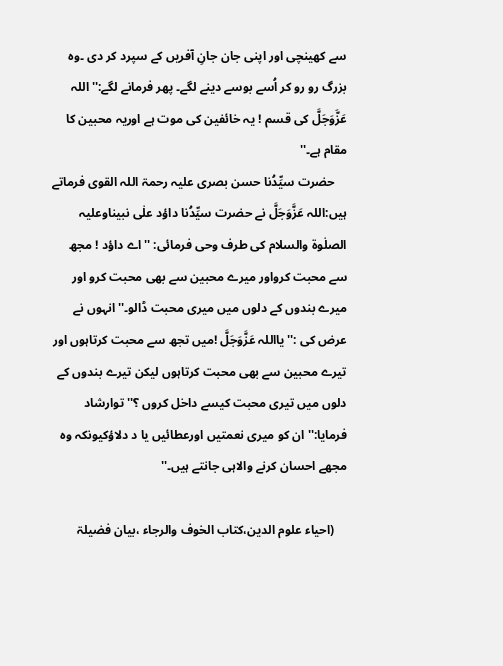سے کھینچی اور اپنی جان جانِ آفریں کے سپرد کر دی ۔وہ بزرگ رو رو کر اُسے بوسے دینے لگے۔ پھر فرمانے لگے:''اللہ عَزَّوَجَلَّ کی قسم ! یہ خائفین کی موت ہے اوریہ محبین کا مقام ہے۔''
    حضرت سیِّدُنا حسن بصری علیہ رحمۃ اللہ القوی فرماتے ہیں:اللہ عَزَّوَجَلَّ نے حضرت سیِّدُنا داؤد علٰی نبیناوعلیہ الصلٰوۃ والسلام کی طرف وحی فرمائی: ''اے داؤد ! مجھ سے محبت کرواور میرے محبین سے بھی محبت کرو اور میرے بندوں کے دلوں میں میری محبت ڈالو۔'' انہوں نے عرض کی :''یااللہ عَزَّوَجَلَّ !میں تجھ سے محبت کرتاہوں اور تیرے محبین سے بھی محبت کرتاہوں لیکن تیرے بندوں کے دلوں میں تیری محبت کیسے داخل کروں ؟'' توارشاد فرمایا:''ان کو میری نعمتیں اورعطائیں یا د دلاؤکیونکہ وہ مجھے احسان کرنے والاہی جانتے ہیں۔''

    (احیاء علوم الدین،کتاب الخوف والرجاء ،بیان فضیلۃ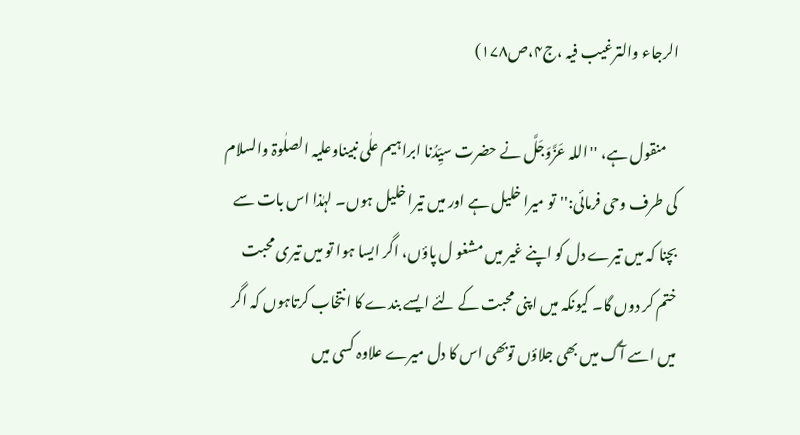الرجاء والترغیب فیہ ،ج۴،ص۱۷۸)

    منقول ہے، ''اللہ عَزَّوَجَلَّ نے حضرت سیِّدُنا ابراہیم علٰی نبیناوعلیہ الصلٰوۃ والسلام کی طرف وحی فرمائی:''تو میرا خلیل ہے اور میں تیرا خلیل ہوں۔ لہٰذا اس بات سے بچنا کہ میں تیرے دل کو اپنے غیر میں مشغو ل پاؤں، اگر ایسا ہوا تو میں تیری محبت ختم کر دوں گا۔ کیونکہ میں اپنی محبت کے لئے ایسے بندے کا انتخاب کرتاہوں کہ اگر میں اسے آگ میں بھی جلاؤں توبھی اس کا دل میرے علاوہ کسی میں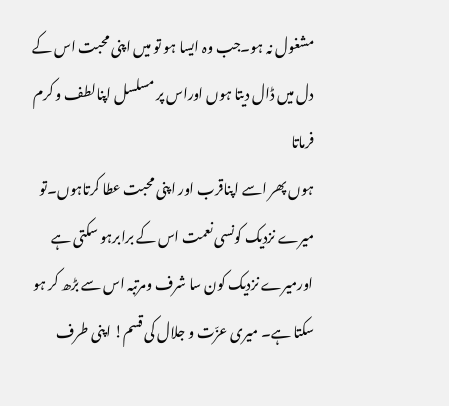مشغول نہ ہو۔جب وہ ایسا ہو تو میں اپنی محبت اس کے دل میں ڈال دیتا ہوں اوراس پر مسلسل اپنالطف و کرم فرماتا
ہوں پھر اسے اپناقرب اور اپنی محبت عطا کرتاہوں۔تو میرے نزدیک کونسی نعمت اس کے برابرہو سکتی ہے اورمیرے نزدیک کون سا شرف ومرتبہ اس سے بڑھ کر ہو سکتا ہے۔ میری عزّت و جلال کی قسم! اپنی طرف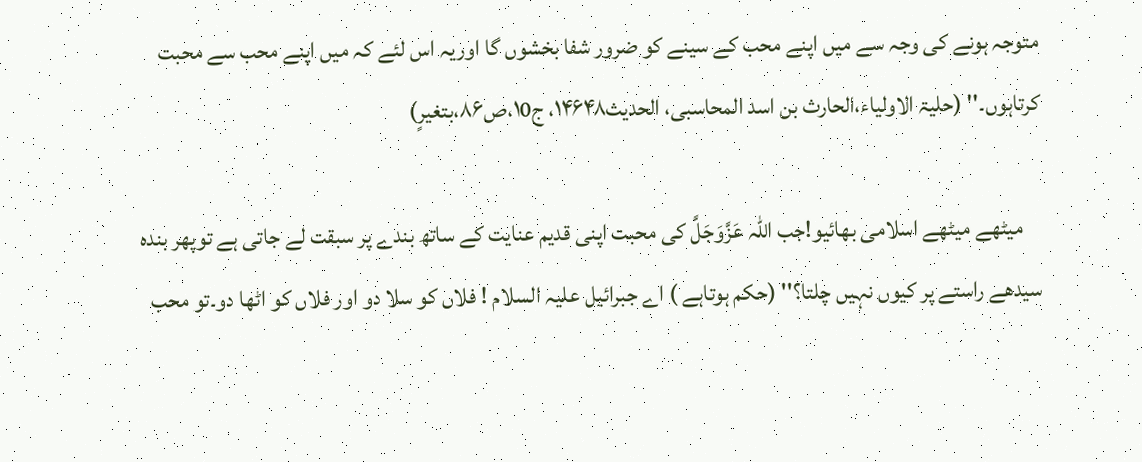متوجہ ہونے کی وجہ سے میں اپنے محب کے سینے کو ضرور شفا بخشوں گا اوریہ اس لئے کہ میں اپنے محب سے محبت کرتاہوں۔'' (حلیۃ الاولیاء،الحارث بن اسد المحاسبی، الحدیث۱۴۶۴۸، ج۱0،ص۸۶،بتغیرٍ)

    میٹھے میٹھے اسلامی بھائیو!جب اللہ عَزَّوَجَلَّ کی محبت اپنی قدیم عنایت کے ساتھ بندے پر سبقت لے جاتی ہے توپھر بندہ سیدھے راستے پر کیوں نہیں چلتا؟'' (حکم ہوتاہے ) اے جبرائیل علیہ السلام ! فلاں کو سلا دو اور فلاں کو اٹھا دو۔تو محب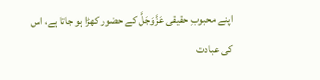اپنے محبوبِ حقیقی عَزَّوَجَلَّ کے حضور کھڑا ہو جاتا ہے، اس کی عبادت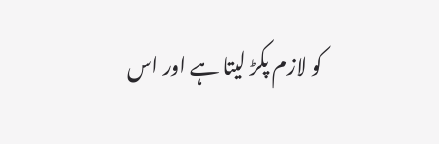کو لازم پکڑ لیتا ہے اور اس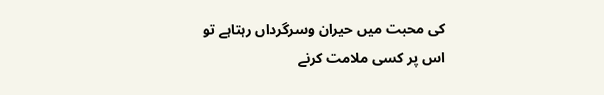کی محبت میں حیران وسرگرداں رہتاہے تو اس پر کسی ملامت کرنے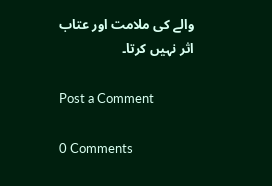والے کی ملامت اور عتاب اثر نہیں کرتا۔

Post a Comment

0 Comments